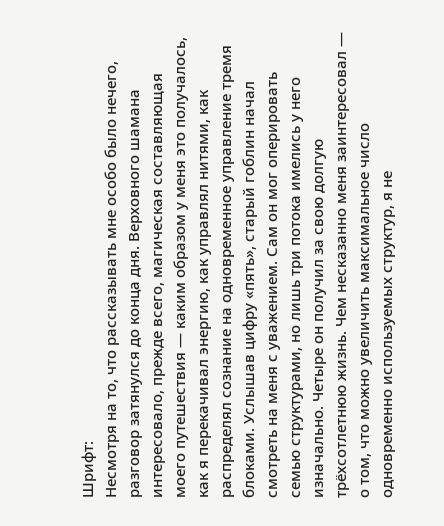Шрифт:
Несмотря на то, что рассказывать мне особо было нечего, разговор затянулся до конца дня. Верховного шамана интересовало, прежде всего, магическая составляющая моего путешествия — каким образом у меня это получалось, как я перекачивал энергию, как управлял нитями, как распределял сознание на одновременное управление тремя блоками. Услышав цифру «пять», старый гоблин начал смотреть на меня с уважением. Сам он мог оперировать семью структурами, но лишь три потока имелись у него изначально. Четыре он получил за свою долгую трёхсотлетнюю жизнь. Чем несказанно меня заинтересовал — о том, что можно увеличить максимальное число одновременно используемых структур, я не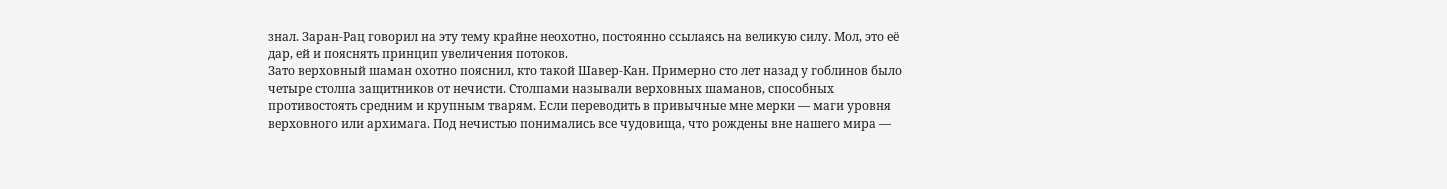знал. Заран-Рац говорил на эту тему крайне неохотно, постоянно ссылаясь на великую силу. Мол, это её дар, ей и пояснять принцип увеличения потоков.
Зато верховный шаман охотно пояснил, кто такой Шавер-Кан. Примерно сто лет назад у гоблинов было четыре столпа защитников от нечисти. Столпами называли верховных шаманов, способных противостоять средним и крупным тварям. Если переводить в привычные мне мерки — маги уровня верховного или архимага. Под нечистью понимались все чудовища, что рождены вне нашего мира —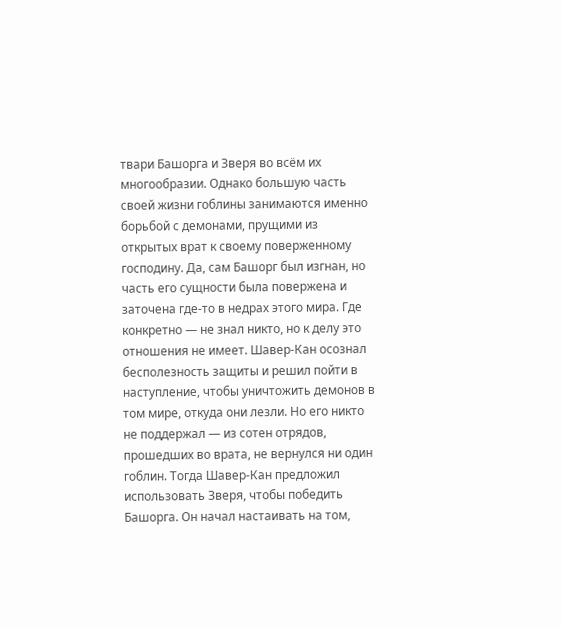твари Башорга и Зверя во всём их многообразии. Однако большую часть своей жизни гоблины занимаются именно борьбой с демонами, прущими из открытых врат к своему поверженному господину. Да, сам Башорг был изгнан, но часть его сущности была повержена и заточена где-то в недрах этого мира. Где конкретно — не знал никто, но к делу это отношения не имеет. Шавер-Кан осознал бесполезность защиты и решил пойти в наступление, чтобы уничтожить демонов в том мире, откуда они лезли. Но его никто не поддержал — из сотен отрядов, прошедших во врата, не вернулся ни один гоблин. Тогда Шавер-Кан предложил использовать Зверя, чтобы победить Башорга. Он начал настаивать на том,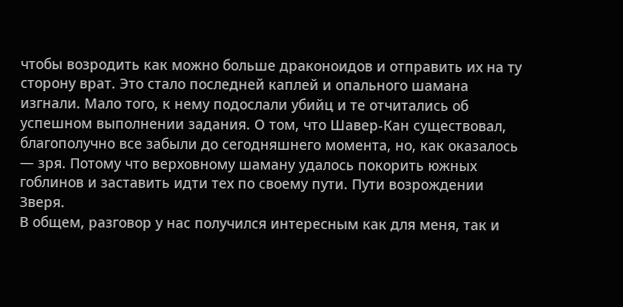чтобы возродить как можно больше драконоидов и отправить их на ту сторону врат. Это стало последней каплей и опального шамана изгнали. Мало того, к нему подослали убийц и те отчитались об успешном выполнении задания. О том, что Шавер-Кан существовал, благополучно все забыли до сегодняшнего момента, но, как оказалось — зря. Потому что верховному шаману удалось покорить южных гоблинов и заставить идти тех по своему пути. Пути возрождении Зверя.
В общем, разговор у нас получился интересным как для меня, так и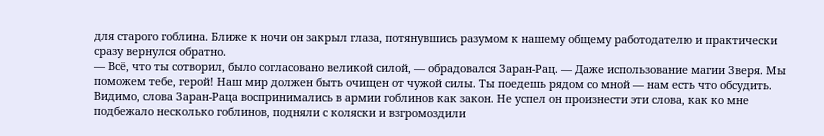для старого гоблина. Ближе к ночи он закрыл глаза, потянувшись разумом к нашему общему работодателю и практически сразу вернулся обратно.
— Всё, что ты сотворил, было согласовано великой силой, — обрадовался Заран-Рац. — Даже использование магии Зверя. Мы поможем тебе, герой! Наш мир должен быть очищен от чужой силы. Ты поедешь рядом со мной — нам есть что обсудить.
Видимо, слова Заран-Раца воспринимались в армии гоблинов как закон. Не успел он произнести эти слова, как ко мне подбежало несколько гоблинов, подняли с коляски и взгромоздили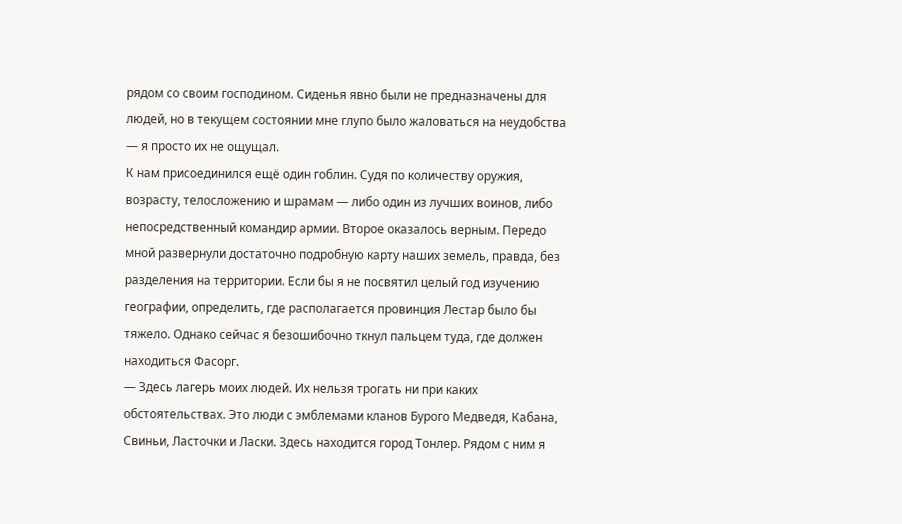рядом со своим господином. Сиденья явно были не предназначены для людей, но в текущем состоянии мне глупо было жаловаться на неудобства — я просто их не ощущал.
К нам присоединился ещё один гоблин. Судя по количеству оружия, возрасту, телосложению и шрамам — либо один из лучших воинов, либо непосредственный командир армии. Второе оказалось верным. Передо мной развернули достаточно подробную карту наших земель, правда, без разделения на территории. Если бы я не посвятил целый год изучению географии, определить, где располагается провинция Лестар было бы тяжело. Однако сейчас я безошибочно ткнул пальцем туда, где должен находиться Фасорг.
— Здесь лагерь моих людей. Их нельзя трогать ни при каких обстоятельствах. Это люди с эмблемами кланов Бурого Медведя, Кабана, Свиньи, Ласточки и Ласки. Здесь находится город Тонлер. Рядом с ним я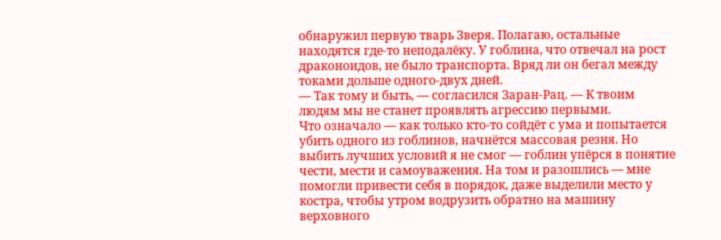обнаружил первую тварь Зверя. Полагаю, остальные находятся где-то неподалёку. У гоблина, что отвечал на рост драконоидов, не было транспорта. Вряд ли он бегал между токами дольше одного-двух дней.
— Так тому и быть, — согласился Заран-Рац. — К твоим людям мы не станет проявлять агрессию первыми.
Что означало — как только кто-то сойдёт с ума и попытается убить одного из гоблинов, начнётся массовая резня. Но выбить лучших условий я не смог — гоблин упёрся в понятие чести, мести и самоуважения. На том и разошлись — мне помогли привести себя в порядок, даже выделили место у костра, чтобы утром водрузить обратно на машину верховного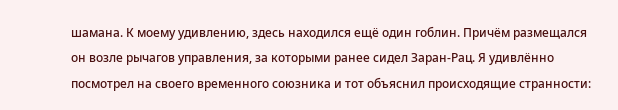шамана. К моему удивлению, здесь находился ещё один гоблин. Причём размещался он возле рычагов управления, за которыми ранее сидел Заран-Рац. Я удивлённо посмотрел на своего временного союзника и тот объяснил происходящие странности: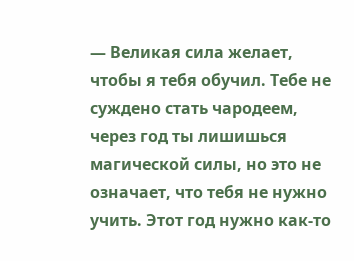— Великая сила желает, чтобы я тебя обучил. Тебе не суждено стать чародеем, через год ты лишишься магической силы, но это не означает, что тебя не нужно учить. Этот год нужно как-то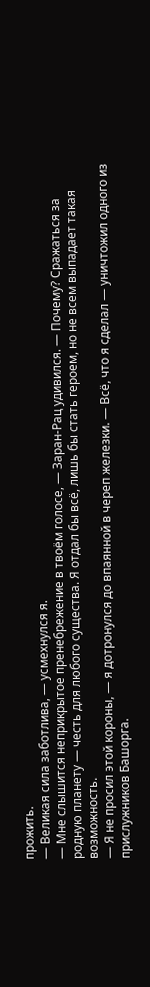прожить.
— Великая сила заботлива, — усмехнулся я.
— Мне слышится неприкрытое пренебрежение в твоём голосе, — Заран-Рац удивился. — Почему? Сражаться за родную планету — честь для любого существа. Я отдал бы всё, лишь бы стать героем, но не всем выпадает такая возможность.
— Я не просил этой короны, — я дотронулся до впаянной в череп железки. — Всё, что я сделал — уничтожил одного из прислужников Башорга.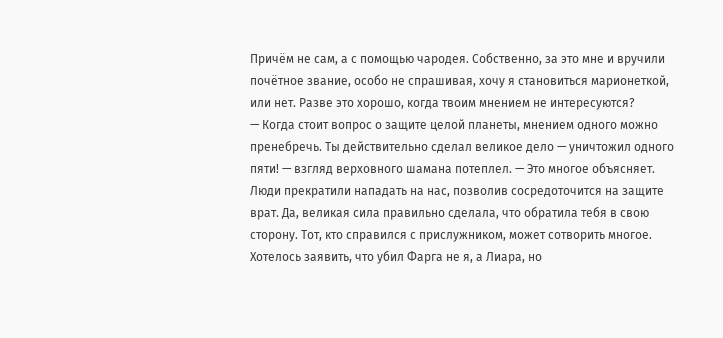Причём не сам, а с помощью чародея. Собственно, за это мне и вручили почётное звание, особо не спрашивая, хочу я становиться марионеткой, или нет. Разве это хорошо, когда твоим мнением не интересуются?
— Когда стоит вопрос о защите целой планеты, мнением одного можно пренебречь. Ты действительно сделал великое дело — уничтожил одного пяти! — взгляд верховного шамана потеплел. — Это многое объясняет. Люди прекратили нападать на нас, позволив сосредоточится на защите врат. Да, великая сила правильно сделала, что обратила тебя в свою сторону. Тот, кто справился с прислужником, может сотворить многое.
Хотелось заявить, что убил Фарга не я, а Лиара, но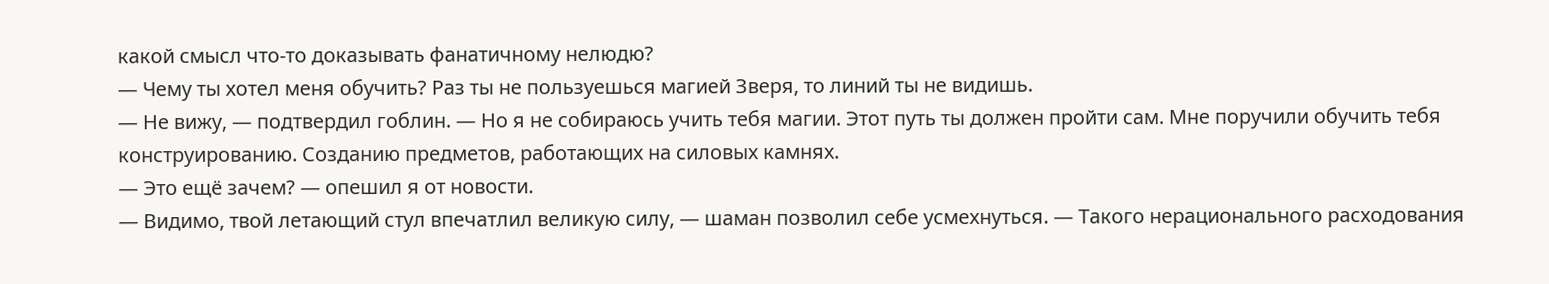какой смысл что-то доказывать фанатичному нелюдю?
— Чему ты хотел меня обучить? Раз ты не пользуешься магией Зверя, то линий ты не видишь.
— Не вижу, — подтвердил гоблин. — Но я не собираюсь учить тебя магии. Этот путь ты должен пройти сам. Мне поручили обучить тебя конструированию. Созданию предметов, работающих на силовых камнях.
— Это ещё зачем? — опешил я от новости.
— Видимо, твой летающий стул впечатлил великую силу, — шаман позволил себе усмехнуться. — Такого нерационального расходования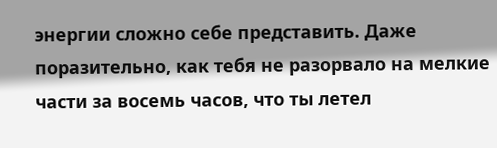энергии сложно себе представить. Даже поразительно, как тебя не разорвало на мелкие части за восемь часов, что ты летел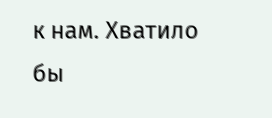к нам. Хватило бы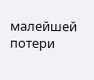малейшей потери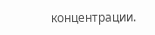концентрации.